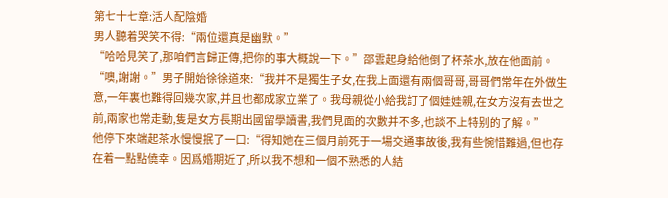第七十七章:活人配陰婚
男人聽着哭笑不得:“兩位還真是幽默。”
“哈哈見笑了,那咱們言歸正傳,把你的事大概說一下。”邵雲起身給他倒了杯茶水,放在他面前。
“噢,謝謝。”男子開始徐徐道來:“我并不是獨生子女,在我上面還有兩個哥哥,哥哥們常年在外做生意,一年裏也難得回幾次家,并且也都成家立業了。我母親從小給我訂了個娃娃親,在女方沒有去世之前,兩家也常走動,隻是女方長期出國留學讀書,我們見面的次數并不多,也談不上特别的了解。”
他停下來端起茶水慢慢抿了一口:“得知她在三個月前死于一場交通事故後,我有些惋惜難過,但也存在着一點點僥幸。因爲婚期近了,所以我不想和一個不熟悉的人結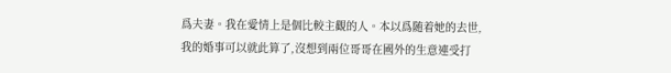爲夫妻。我在愛情上是個比較主觀的人。本以爲随着她的去世,我的婚事可以就此算了,沒想到兩位哥哥在國外的生意連受打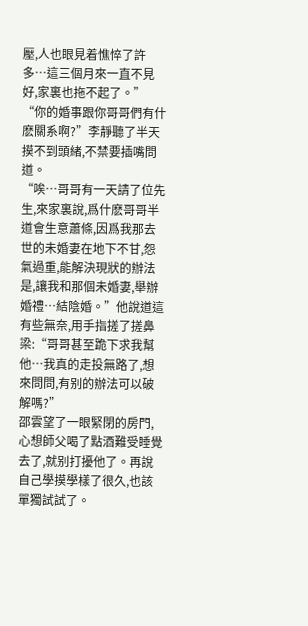壓,人也眼見着憔悴了許多…這三個月來一直不見好,家裏也拖不起了。”
“你的婚事跟你哥哥們有什麽關系啊?”李靜聽了半天摸不到頭緒,不禁要插嘴問道。
“唉…哥哥有一天請了位先生,來家裏說,爲什麽哥哥半道會生意蕭條,因爲我那去世的未婚妻在地下不甘,怨氣過重,能解決現狀的辦法是,讓我和那個未婚妻,舉辦婚禮…結陰婚。”他說道這有些無奈,用手指搓了搓鼻梁:“哥哥甚至跪下求我幫他…我真的走投無路了,想來問問,有别的辦法可以破解嗎?”
邵雲望了一眼緊閉的房門,心想師父喝了點酒難受睡覺去了,就别打擾他了。再說自己學摸學樣了很久,也該單獨試試了。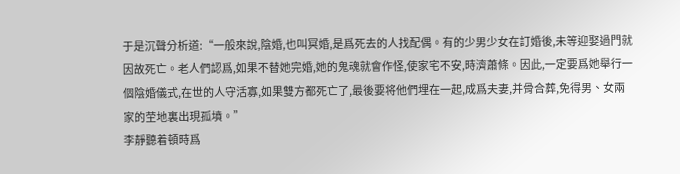于是沉聲分析道:“一般來說,陰婚,也叫冥婚,是爲死去的人找配偶。有的少男少女在訂婚後,未等迎娶過門就因故死亡。老人們認爲,如果不替她完婚,她的鬼魂就會作怪,使家宅不安,時濟蕭條。因此,一定要爲她舉行一個陰婚儀式,在世的人守活寡,如果雙方都死亡了,最後要将他們埋在一起,成爲夫妻,并骨合葬,免得男、女兩家的茔地裏出現孤墳。”
李靜聽着頓時爲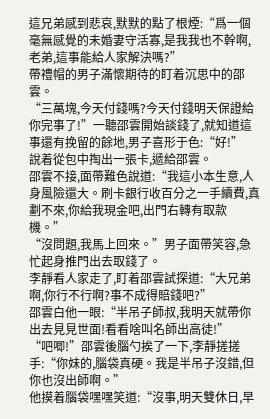這兄弟感到悲哀,默默的點了根煙:“爲一個毫無感覺的未婚妻守活寡,是我我也不幹啊,老弟,這事能給人家解決嗎?”
帶禮帽的男子滿懷期待的盯着沉思中的邵雲。
“三萬塊,今天付錢嗎?今天付錢明天保證給你完事了!”一聽邵雲開始談錢了,就知道這事還有挽留的餘地,男子喜形于色:“好!”
說着從包中掏出一張卡,遞給邵雲。
邵雲不接,面帶難色說道:“我這小本生意,人身風險還大。刷卡銀行收百分之一手續費,真劃不來,你給我現金吧,出門右轉有取款機。”
“沒問題,我馬上回來。”男子面帶笑容,急忙起身推門出去取錢了。
李靜看人家走了,盯着邵雲試探道:“大兄弟啊,你行不行啊?事不成得賠錢吧?”
邵雲白他一眼:“半吊子師叔,我明天就帶你出去見見世面!看看啥叫名師出高徒!”
“吧唧!”邵雲後腦勺挨了一下,李靜搓搓手:“你妹的,腦袋真硬。我是半吊子沒錯,但你也沒出師啊。”
他摸着腦袋嘿嘿笑道:“沒事,明天雙休日,早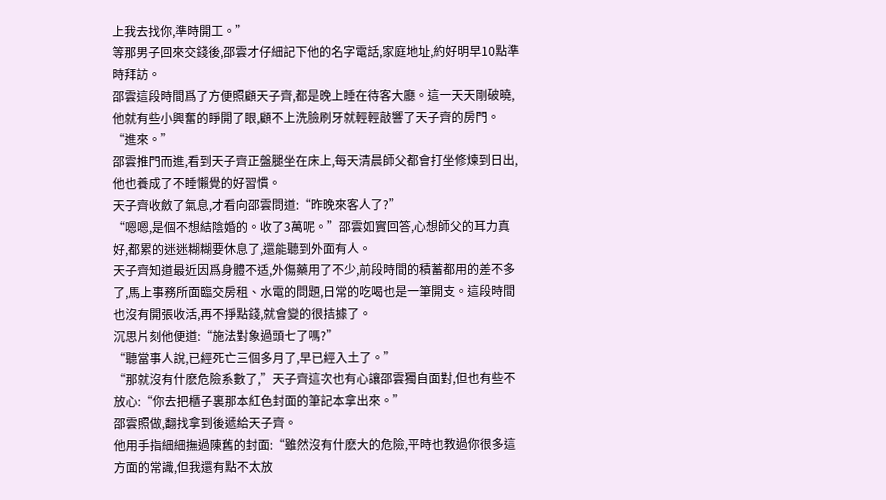上我去找你,準時開工。”
等那男子回來交錢後,邵雲才仔細記下他的名字電話,家庭地址,約好明早10點準時拜訪。
邵雲這段時間爲了方便照顧天子齊,都是晚上睡在待客大廳。這一天天剛破曉,他就有些小興奮的睜開了眼,顧不上洗臉刷牙就輕輕敲響了天子齊的房門。
“進來。”
邵雲推門而進,看到天子齊正盤腿坐在床上,每天清晨師父都會打坐修煉到日出,他也養成了不睡懶覺的好習慣。
天子齊收斂了氣息,才看向邵雲問道:“昨晚來客人了?”
“嗯嗯,是個不想結陰婚的。收了3萬呢。”邵雲如實回答,心想師父的耳力真好,都累的迷迷糊糊要休息了,還能聽到外面有人。
天子齊知道最近因爲身體不适,外傷藥用了不少,前段時間的積蓄都用的差不多了,馬上事務所面臨交房租、水電的問題,日常的吃喝也是一筆開支。這段時間也沒有開張收活,再不掙點錢,就會變的很拮據了。
沉思片刻他便道:“施法對象過頭七了嗎?”
“聽當事人說,已經死亡三個多月了,早已經入土了。”
“那就沒有什麽危險系數了,”天子齊這次也有心讓邵雲獨自面對,但也有些不放心:“你去把櫃子裏那本紅色封面的筆記本拿出來。”
邵雲照做,翻找拿到後遞給天子齊。
他用手指細細撫過陳舊的封面:“雖然沒有什麽大的危險,平時也教過你很多這方面的常識,但我還有點不太放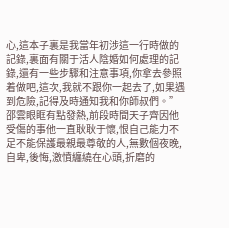心,這本子裏是我當年初涉這一行時做的記錄,裏面有關于活人陰婚如何處理的記錄,還有一些步驟和注意事項,你拿去參照着做吧,這次,我就不跟你一起去了,如果遇到危險,記得及時通知我和你師叔們。”
邵雲眼眶有點發熱,前段時間天子齊因他受傷的事他一直耿耿于懷,恨自己能力不足不能保護最親最尊敬的人,無數個夜晚,自卑,後悔,激憤纏繞在心頭,折磨的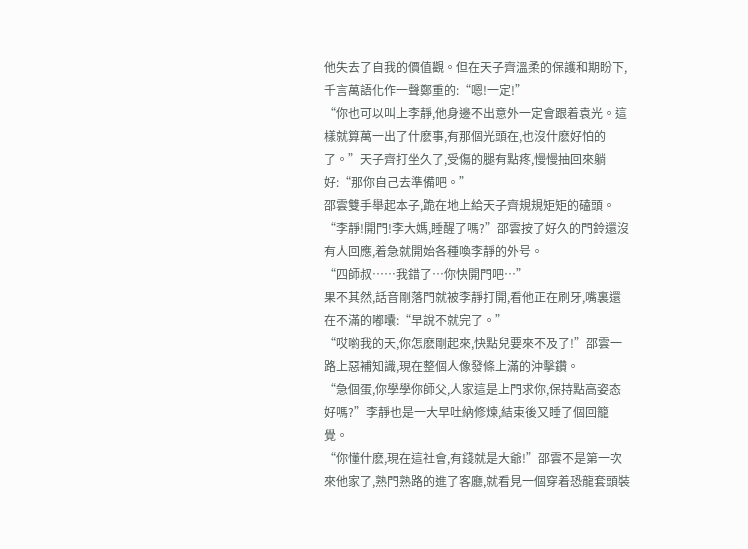他失去了自我的價值觀。但在天子齊溫柔的保護和期盼下,千言萬語化作一聲鄭重的:“嗯!一定!”
“你也可以叫上李靜,他身邊不出意外一定會跟着袁光。這樣就算萬一出了什麽事,有那個光頭在,也沒什麽好怕的了。”天子齊打坐久了,受傷的腿有點疼,慢慢抽回來躺好:“那你自己去準備吧。”
邵雲雙手舉起本子,跪在地上給天子齊規規矩矩的磕頭。
“李靜!開門!李大媽,睡醒了嗎?”邵雲按了好久的門鈴還沒有人回應,着急就開始各種喚李靜的外号。
“四師叔……我錯了…你快開門吧…”
果不其然,話音剛落門就被李靜打開,看他正在刷牙,嘴裏還在不滿的嘟囔:“早說不就完了。”
“哎喲我的天,你怎麽剛起來,快點兒要來不及了!”邵雲一路上惡補知識,現在整個人像發條上滿的沖擊鑽。
“急個蛋,你學學你師父,人家這是上門求你,保持點高姿态好嗎?”李靜也是一大早吐納修煉,結束後又睡了個回籠覺。
“你懂什麽,現在這社會,有錢就是大爺!”邵雲不是第一次來他家了,熟門熟路的進了客廳,就看見一個穿着恐龍套頭裝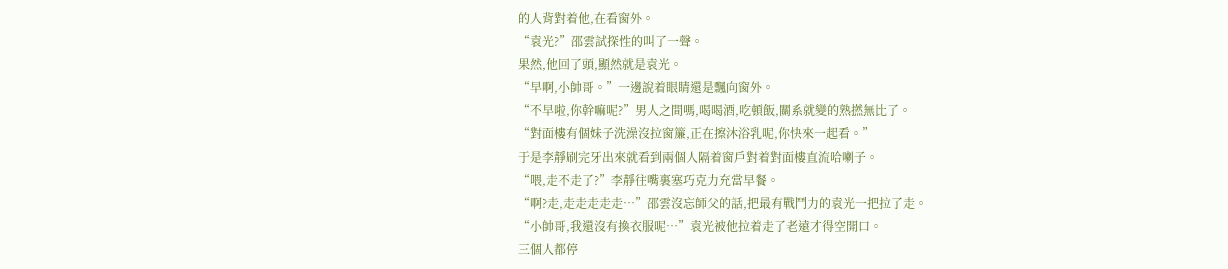的人背對着他,在看窗外。
“袁光?”邵雲試探性的叫了一聲。
果然,他回了頭,顯然就是袁光。
“早啊,小帥哥。”一邊說着眼睛還是飄向窗外。
“不早啦,你幹嘛呢?”男人之間嗎,喝喝酒,吃頓飯,關系就變的熟撚無比了。
“對面樓有個妹子洗澡沒拉窗簾,正在擦沐浴乳呢,你快來一起看。”
于是李靜刷完牙出來就看到兩個人隔着窗戶對着對面樓直流哈喇子。
“喂,走不走了?”李靜往嘴裏塞巧克力充當早餐。
“啊?走,走走走走走…”邵雲沒忘師父的話,把最有戰鬥力的袁光一把拉了走。
“小帥哥,我還沒有換衣服呢…”袁光被他拉着走了老遠才得空開口。
三個人都停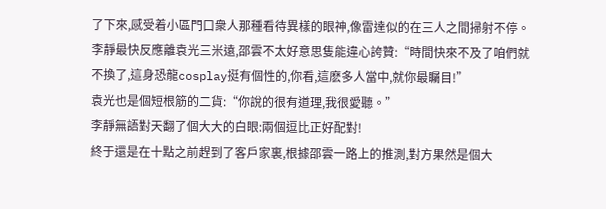了下來,感受着小區門口衆人那種看待異樣的眼神,像雷達似的在三人之間掃射不停。
李靜最快反應離袁光三米遠,邵雲不太好意思隻能違心誇贊:“時間快來不及了咱們就不換了,這身恐龍cosplay挺有個性的,你看,這麽多人當中,就你最矚目!”
袁光也是個短根筋的二貨:“你說的很有道理,我很愛聽。”
李靜無語對天翻了個大大的白眼:兩個逗比正好配對!
終于還是在十點之前趕到了客戶家裏,根據邵雲一路上的推測,對方果然是個大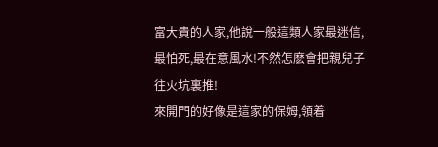富大貴的人家,他說一般這類人家最迷信,最怕死,最在意風水!不然怎麽會把親兒子往火坑裏推!
來開門的好像是這家的保姆,領着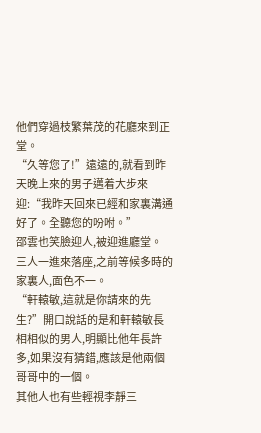他們穿過枝繁葉茂的花廳來到正堂。
“久等您了!”遠遠的,就看到昨天晚上來的男子邁着大步來迎:“我昨天回來已經和家裏溝通好了。全聽您的吩咐。”
邵雲也笑臉迎人,被迎進廳堂。
三人一進來落座,之前等候多時的家裏人,面色不一。
“軒轅敏,這就是你請來的先生?”開口說話的是和軒轅敏長相相似的男人,明顯比他年長許多,如果沒有猜錯,應該是他兩個哥哥中的一個。
其他人也有些輕視李靜三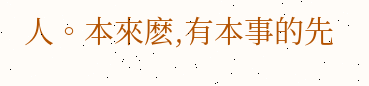人。本來麽,有本事的先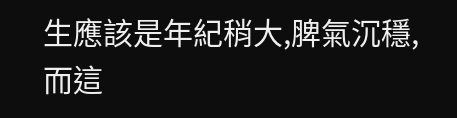生應該是年紀稍大,脾氣沉穩,而這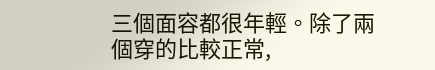三個面容都很年輕。除了兩個穿的比較正常,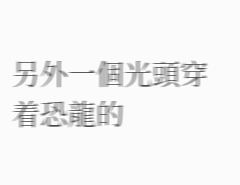另外一個光頭穿着恐龍的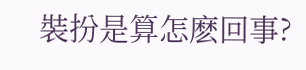裝扮是算怎麽回事?